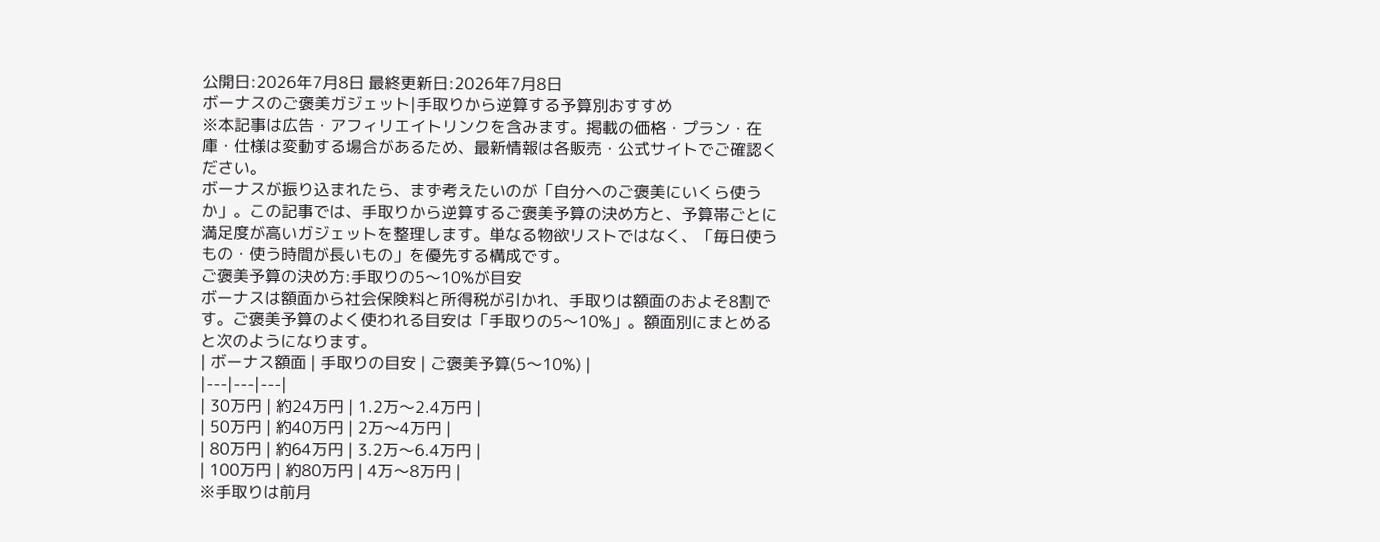公開日:2026年7月8日 最終更新日:2026年7月8日
ボーナスのご褒美ガジェット|手取りから逆算する予算別おすすめ
※本記事は広告・アフィリエイトリンクを含みます。掲載の価格・プラン・在庫・仕様は変動する場合があるため、最新情報は各販売・公式サイトでご確認ください。
ボーナスが振り込まれたら、まず考えたいのが「自分へのご褒美にいくら使うか」。この記事では、手取りから逆算するご褒美予算の決め方と、予算帯ごとに満足度が高いガジェットを整理します。単なる物欲リストではなく、「毎日使うもの・使う時間が長いもの」を優先する構成です。
ご褒美予算の決め方:手取りの5〜10%が目安
ボーナスは額面から社会保険料と所得税が引かれ、手取りは額面のおよそ8割です。ご褒美予算のよく使われる目安は「手取りの5〜10%」。額面別にまとめると次のようになります。
| ボーナス額面 | 手取りの目安 | ご褒美予算(5〜10%) |
|---|---|---|
| 30万円 | 約24万円 | 1.2万〜2.4万円 |
| 50万円 | 約40万円 | 2万〜4万円 |
| 80万円 | 約64万円 | 3.2万〜6.4万円 |
| 100万円 | 約80万円 | 4万〜8万円 |
※手取りは前月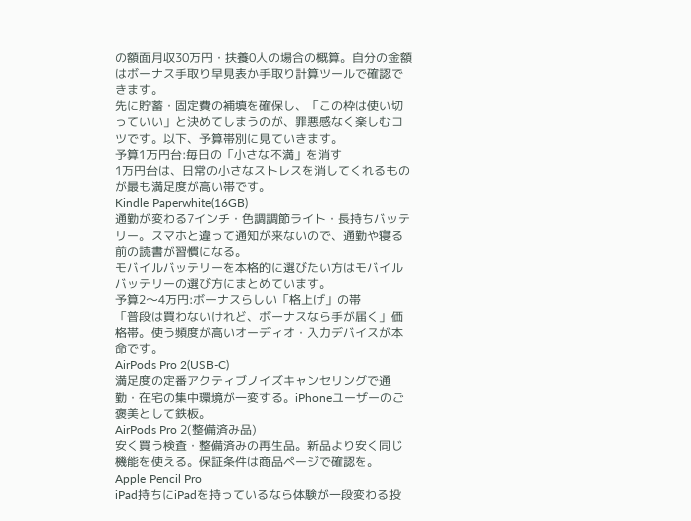の額面月収30万円・扶養0人の場合の概算。自分の金額はボーナス手取り早見表か手取り計算ツールで確認できます。
先に貯蓄・固定費の補填を確保し、「この枠は使い切っていい」と決めてしまうのが、罪悪感なく楽しむコツです。以下、予算帯別に見ていきます。
予算1万円台:毎日の「小さな不満」を消す
1万円台は、日常の小さなストレスを消してくれるものが最も満足度が高い帯です。
Kindle Paperwhite(16GB)
通勤が変わる7インチ・色調調節ライト・長持ちバッテリー。スマホと違って通知が来ないので、通勤や寝る前の読書が習慣になる。
モバイルバッテリーを本格的に選びたい方はモバイルバッテリーの選び方にまとめています。
予算2〜4万円:ボーナスらしい「格上げ」の帯
「普段は買わないけれど、ボーナスなら手が届く」価格帯。使う頻度が高いオーディオ・入力デバイスが本命です。
AirPods Pro 2(USB-C)
満足度の定番アクティブノイズキャンセリングで通勤・在宅の集中環境が一変する。iPhoneユーザーのご褒美として鉄板。
AirPods Pro 2(整備済み品)
安く買う検査・整備済みの再生品。新品より安く同じ機能を使える。保証条件は商品ページで確認を。
Apple Pencil Pro
iPad持ちにiPadを持っているなら体験が一段変わる投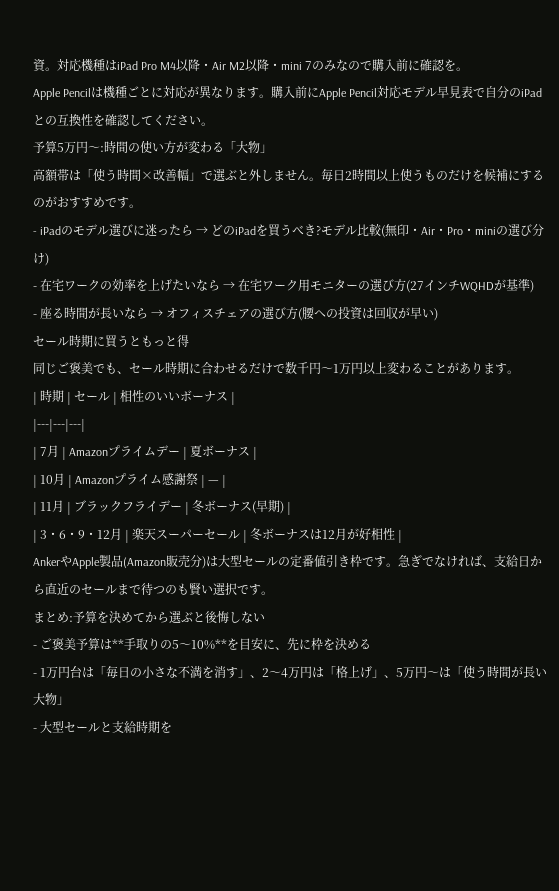資。対応機種はiPad Pro M4以降・Air M2以降・mini 7のみなので購入前に確認を。
Apple Pencilは機種ごとに対応が異なります。購入前にApple Pencil対応モデル早見表で自分のiPadとの互換性を確認してください。
予算5万円〜:時間の使い方が変わる「大物」
高額帯は「使う時間×改善幅」で選ぶと外しません。毎日2時間以上使うものだけを候補にするのがおすすめです。
- iPadのモデル選びに迷ったら → どのiPadを買うべき?モデル比較(無印・Air・Pro・miniの選び分け)
- 在宅ワークの効率を上げたいなら → 在宅ワーク用モニターの選び方(27インチWQHDが基準)
- 座る時間が長いなら → オフィスチェアの選び方(腰への投資は回収が早い)
セール時期に買うともっと得
同じご褒美でも、セール時期に合わせるだけで数千円〜1万円以上変わることがあります。
| 時期 | セール | 相性のいいボーナス |
|---|---|---|
| 7月 | Amazonプライムデー | 夏ボーナス |
| 10月 | Amazonプライム感謝祭 | — |
| 11月 | ブラックフライデー | 冬ボーナス(早期) |
| 3・6・9・12月 | 楽天スーパーセール | 冬ボーナスは12月が好相性 |
AnkerやApple製品(Amazon販売分)は大型セールの定番値引き枠です。急ぎでなければ、支給日から直近のセールまで待つのも賢い選択です。
まとめ:予算を決めてから選ぶと後悔しない
- ご褒美予算は**手取りの5〜10%**を目安に、先に枠を決める
- 1万円台は「毎日の小さな不満を消す」、2〜4万円は「格上げ」、5万円〜は「使う時間が長い大物」
- 大型セールと支給時期を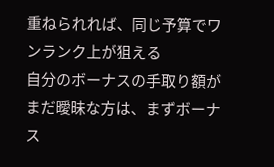重ねられれば、同じ予算でワンランク上が狙える
自分のボーナスの手取り額がまだ曖昧な方は、まずボーナス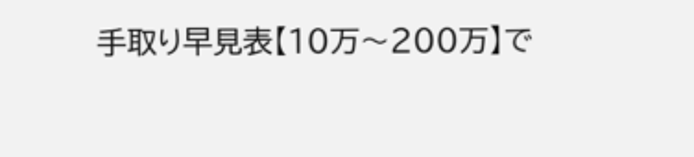手取り早見表【10万〜200万】で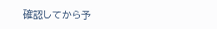確認してから予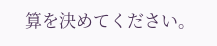算を決めてください。